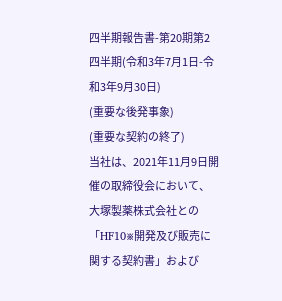四半期報告書-第20期第2四半期(令和3年7月1日-令和3年9月30日)
(重要な後発事象)
(重要な契約の終了)
当社は、2021年11月9日開催の取締役会において、大塚製薬株式会社との「HF10※開発及び販売に関する契約書」および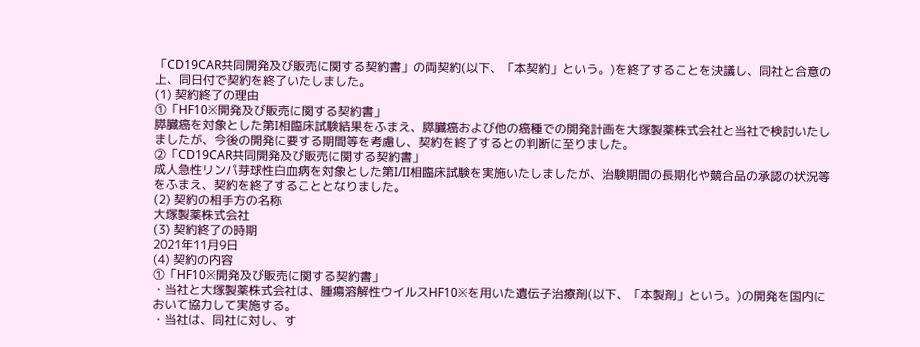「CD19CAR共同開発及び販売に関する契約書」の両契約(以下、「本契約」という。)を終了することを決議し、同社と合意の上、同日付で契約を終了いたしました。
(1) 契約終了の理由
①「HF10※開発及び販売に関する契約書」
膵臓癌を対象とした第I相臨床試験結果をふまえ、膵臓癌および他の癌種での開発計画を大塚製薬株式会社と当社で検討いたしましたが、今後の開発に要する期間等を考慮し、契約を終了するとの判断に至りました。
②「CD19CAR共同開発及び販売に関する契約書」
成人急性リンパ芽球性白血病を対象とした第I/II相臨床試験を実施いたしましたが、治験期間の長期化や競合品の承認の状況等をふまえ、契約を終了することとなりました。
(2) 契約の相手方の名称
大塚製薬株式会社
(3) 契約終了の時期
2021年11月9日
(4) 契約の内容
①「HF10※開発及び販売に関する契約書」
・当社と大塚製薬株式会社は、腫瘍溶解性ウイルスHF10※を用いた遺伝子治療剤(以下、「本製剤」という。)の開発を国内において協力して実施する。
・当社は、同社に対し、す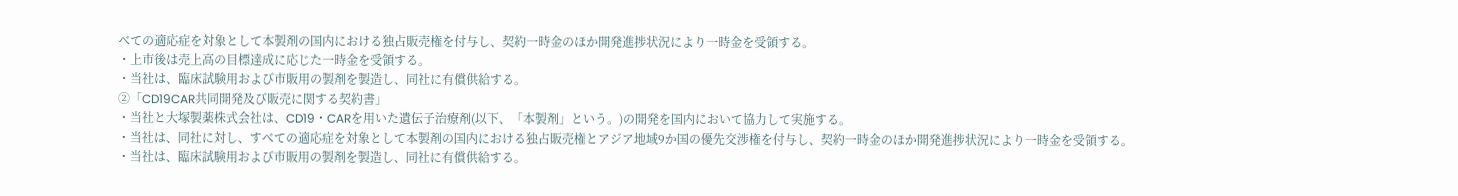べての適応症を対象として本製剤の国内における独占販売権を付与し、契約一時金のほか開発進捗状況により一時金を受領する。
・上市後は売上高の目標達成に応じた一時金を受領する。
・当社は、臨床試験用および市販用の製剤を製造し、同社に有償供給する。
②「CD19CAR共同開発及び販売に関する契約書」
・当社と大塚製薬株式会社は、CD19・CARを用いた遺伝子治療剤(以下、「本製剤」という。)の開発を国内において協力して実施する。
・当社は、同社に対し、すべての適応症を対象として本製剤の国内における独占販売権とアジア地域9か国の優先交渉権を付与し、契約一時金のほか開発進捗状況により一時金を受領する。
・当社は、臨床試験用および市販用の製剤を製造し、同社に有償供給する。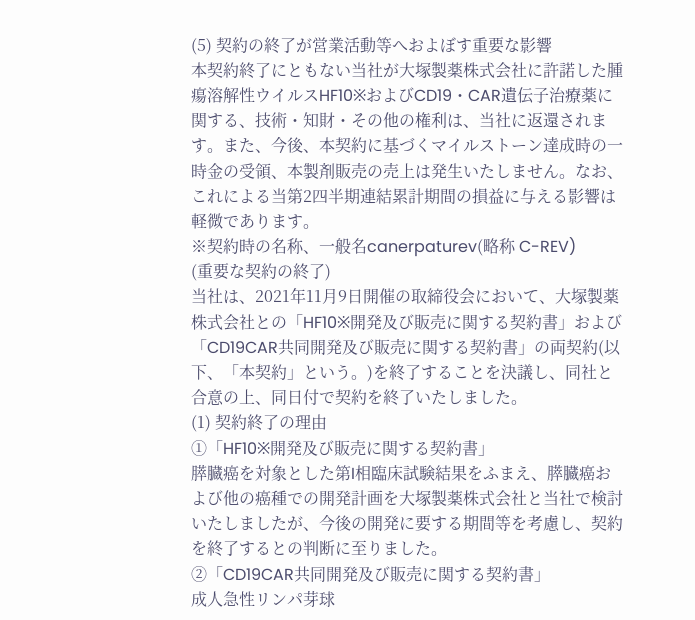(5) 契約の終了が営業活動等へおよぼす重要な影響
本契約終了にともない当社が大塚製薬株式会社に許諾した腫瘍溶解性ウイルスHF10※およびCD19・CAR遺伝子治療薬に関する、技術・知財・その他の権利は、当社に返還されます。また、今後、本契約に基づくマイルストーン達成時の一時金の受領、本製剤販売の売上は発生いたしません。なお、これによる当第2四半期連結累計期間の損益に与える影響は軽微であります。
※契約時の名称、一般名canerpaturev(略称 C-REV)
(重要な契約の終了)
当社は、2021年11月9日開催の取締役会において、大塚製薬株式会社との「HF10※開発及び販売に関する契約書」および「CD19CAR共同開発及び販売に関する契約書」の両契約(以下、「本契約」という。)を終了することを決議し、同社と合意の上、同日付で契約を終了いたしました。
(1) 契約終了の理由
①「HF10※開発及び販売に関する契約書」
膵臓癌を対象とした第I相臨床試験結果をふまえ、膵臓癌および他の癌種での開発計画を大塚製薬株式会社と当社で検討いたしましたが、今後の開発に要する期間等を考慮し、契約を終了するとの判断に至りました。
②「CD19CAR共同開発及び販売に関する契約書」
成人急性リンパ芽球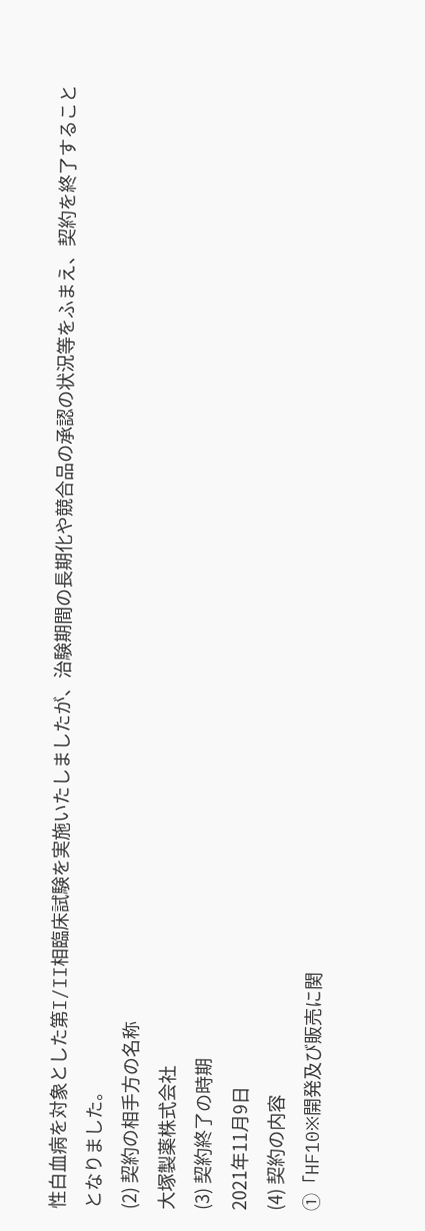性白血病を対象とした第I/II相臨床試験を実施いたしましたが、治験期間の長期化や競合品の承認の状況等をふまえ、契約を終了することとなりました。
(2) 契約の相手方の名称
大塚製薬株式会社
(3) 契約終了の時期
2021年11月9日
(4) 契約の内容
①「HF10※開発及び販売に関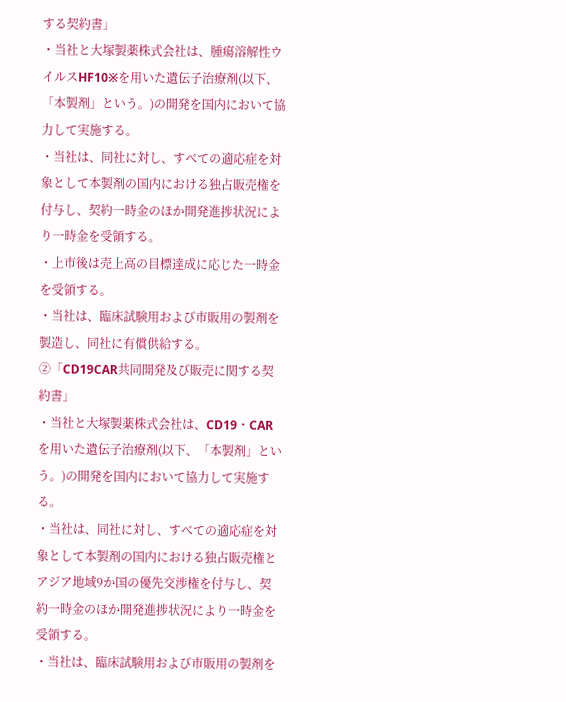する契約書」
・当社と大塚製薬株式会社は、腫瘍溶解性ウイルスHF10※を用いた遺伝子治療剤(以下、「本製剤」という。)の開発を国内において協力して実施する。
・当社は、同社に対し、すべての適応症を対象として本製剤の国内における独占販売権を付与し、契約一時金のほか開発進捗状況により一時金を受領する。
・上市後は売上高の目標達成に応じた一時金を受領する。
・当社は、臨床試験用および市販用の製剤を製造し、同社に有償供給する。
②「CD19CAR共同開発及び販売に関する契約書」
・当社と大塚製薬株式会社は、CD19・CARを用いた遺伝子治療剤(以下、「本製剤」という。)の開発を国内において協力して実施する。
・当社は、同社に対し、すべての適応症を対象として本製剤の国内における独占販売権とアジア地域9か国の優先交渉権を付与し、契約一時金のほか開発進捗状況により一時金を受領する。
・当社は、臨床試験用および市販用の製剤を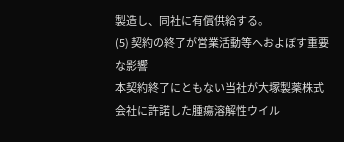製造し、同社に有償供給する。
(5) 契約の終了が営業活動等へおよぼす重要な影響
本契約終了にともない当社が大塚製薬株式会社に許諾した腫瘍溶解性ウイル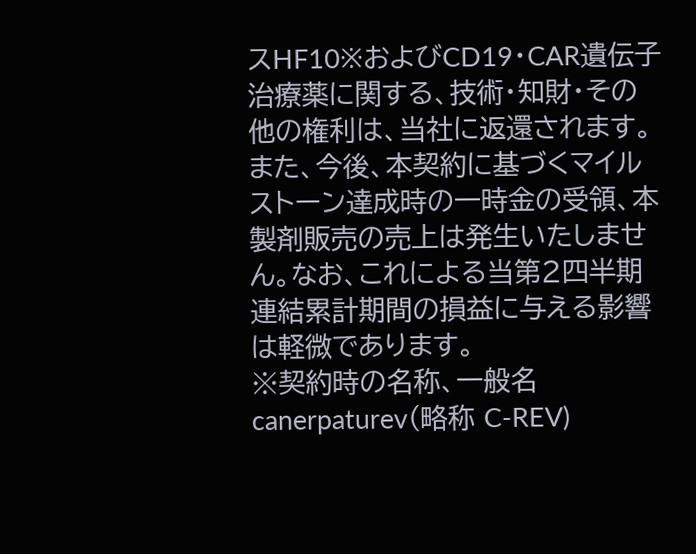スHF10※およびCD19・CAR遺伝子治療薬に関する、技術・知財・その他の権利は、当社に返還されます。また、今後、本契約に基づくマイルストーン達成時の一時金の受領、本製剤販売の売上は発生いたしません。なお、これによる当第2四半期連結累計期間の損益に与える影響は軽微であります。
※契約時の名称、一般名canerpaturev(略称 C-REV)